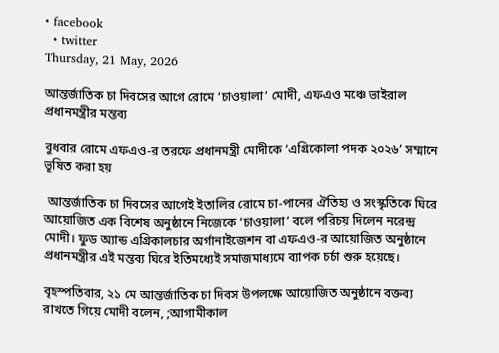• facebook
  • twitter
Thursday, 21 May, 2026

আন্তর্জাতিক চা দিবসের আগে রোমে ‘চাওয়ালা’ মোদী, এফএও মঞ্চে ভাইরাল প্রধানমন্ত্রীর মন্তব্য

বুধবার রোমে এফএও-র তরফে প্রধানমন্ত্রী মোদীকে ‘এগ্রিকোলা পদক ২০২৬’ সম্মানে ভূষিত করা হয়

 আন্তর্জাতিক চা দিবসের আগেই ইতালির রোমে চা-পানের ঐতিহ্য ও সংস্কৃতিকে ঘিরে আয়োজিত এক বিশেষ অনুষ্ঠানে নিজেকে ‘চাওয়ালা’ বলে পরিচয় দিলেন নরেন্দ্র মোদী। ফুড অ্যান্ড এগ্রিকালচার অর্গানাইজেশন বা এফএও-র আয়োজিত অনুষ্ঠানে প্রধানমন্ত্রীর এই মন্তব্য ঘিরে ইতিমধ্যেই সমাজমাধ্যমে ব্যাপক চর্চা শুরু হয়েছে।

বৃহস্পতিবার, ২১ মে আন্তর্জাতিক চা দিবস উপলক্ষে আয়োজিত অনুষ্ঠানে বক্তব্য রাখতে গিয়ে মোদী বলেন, ;আগামীকাল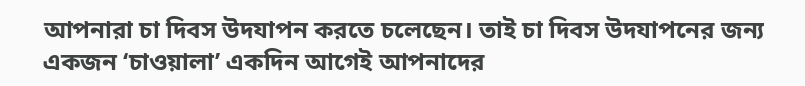আপনারা চা দিবস উদযাপন করতে চলেছেন। তাই চা দিবস উদযাপনের জন্য একজন ‘চাওয়ালা’ একদিন আগেই আপনাদের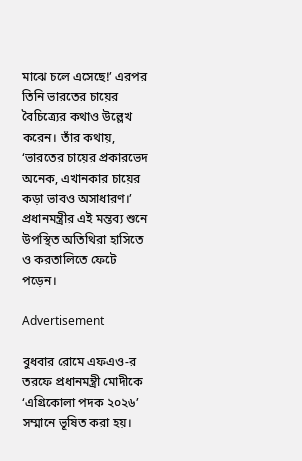মাঝে চলে এসেছে!’ এরপর তিনি ভারতের চায়ের বৈচিত্র্যের কথাও উল্লেখ করেন। তাঁর কথায়, ‘ভারতের চায়ের প্রকারভেদ অনেক, এখানকার চায়ের কড়া ভাবও অসাধারণ।’ প্রধানমন্ত্রীর এই মন্তব্য শুনে উপস্থিত অতিথিরা হাসিতে ও করতালিতে ফেটে পড়েন।

Advertisement

বুধবার রোমে এফএও-র তরফে প্রধানমন্ত্রী মোদীকে ‘এগ্রিকোলা পদক ২০২৬’ সম্মানে ভূষিত করা হয়।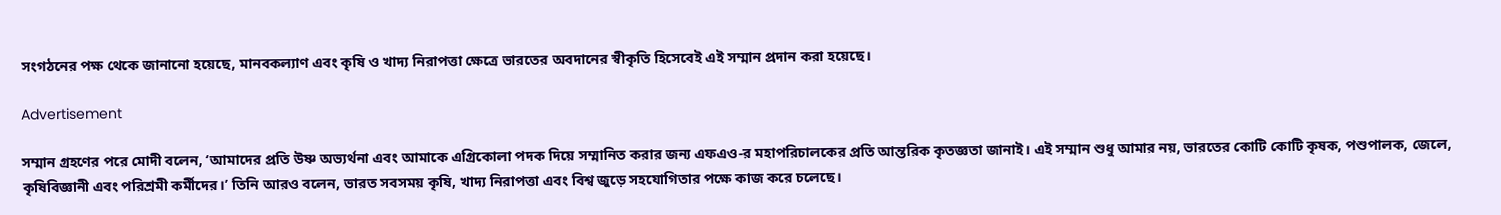সংগঠনের পক্ষ থেকে জানানো হয়েছে, মানবকল্যাণ এবং কৃষি ও খাদ্য নিরাপত্তা ক্ষেত্রে ভারতের অবদানের স্বীকৃতি হিসেবেই এই সম্মান প্রদান করা হয়েছে।

Advertisement

সম্মান গ্রহণের পরে মোদী বলেন, ‘আমাদের প্রতি উষ্ণ অভ্যর্থনা এবং আমাকে এগ্রিকোলা পদক দিয়ে সম্মানিত করার জন্য এফএও-র মহাপরিচালকের প্রতি আন্তরিক কৃতজ্ঞতা জানাই। এই সম্মান শুধু আমার নয়, ভারতের কোটি কোটি কৃষক, পশুপালক, জেলে, কৃষিবিজ্ঞানী এবং পরিশ্রমী কর্মীদের।’ তিনি আরও বলেন, ভারত সবসময় কৃষি, খাদ্য নিরাপত্তা এবং বিশ্ব জুড়ে সহযোগিতার পক্ষে কাজ করে চলেছে।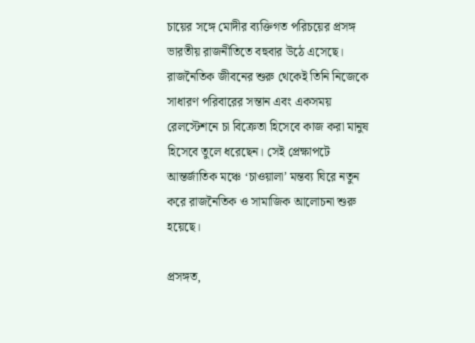চায়ের সঙ্গে মোদীর ব্যক্তিগত পরিচয়ের প্রসঙ্গ ভারতীয় রাজনীতিতে বহুবার উঠে এসেছে। রাজনৈতিক জীবনের শুরু থেকেই তিনি নিজেকে সাধারণ পরিবারের সন্তান এবং একসময় রেলস্টেশনে চা বিক্রেতা হিসেবে কাজ করা মানুষ হিসেবে তুলে ধরেছেন। সেই প্রেক্ষাপটে আন্তর্জাতিক মঞ্চে ‘চাওয়ালা’ মন্তব্য ঘিরে নতুন করে রাজনৈতিক ও সামাজিক আলোচনা শুরু হয়েছে।

প্রসঙ্গত,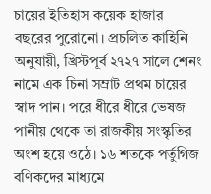চায়ের ইতিহাস কয়েক হাজার বছরের পুরোনো। প্রচলিত কাহিনি অনুযায়ী, খ্রিস্টপূর্ব ২৭২৭ সালে শেনং নামে এক চিনা সম্রাট প্রথম চায়ের স্বাদ পান। পরে ধীরে ধীরে ভেষজ পানীয় থেকে তা রাজকীয় সংস্কৃতির অংশ হয়ে ওঠে। ১৬ শতকে পর্তুগিজ বণিকদের মাধ্যমে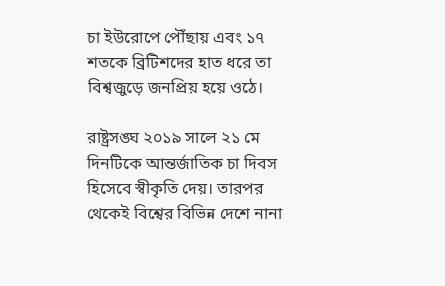চা ইউরোপে পৌঁছায় এবং ১৭ শতকে ব্রিটিশদের হাত ধরে তা বিশ্বজুড়ে জনপ্রিয় হয়ে ওঠে।

রাষ্ট্রসঙ্ঘ ২০১৯ সালে ২১ মে দিনটিকে আন্তর্জাতিক চা দিবস হিসেবে স্বীকৃতি দেয়। তারপর থেকেই বিশ্বের বিভিন্ন দেশে নানা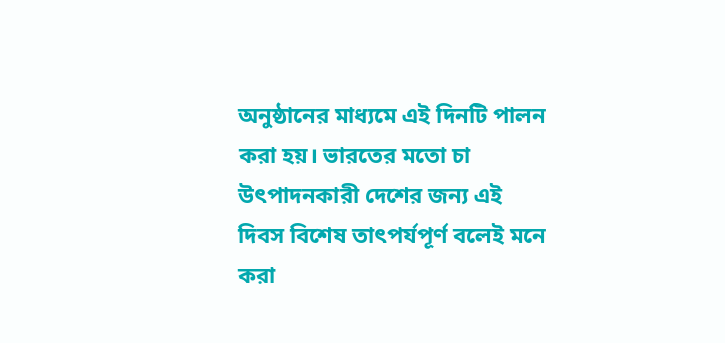অনুষ্ঠানের মাধ্যমে এই দিনটি পালন করা হয়। ভারতের মতো চা উৎপাদনকারী দেশের জন্য এই দিবস বিশেষ তাৎপর্যপূর্ণ বলেই মনে করা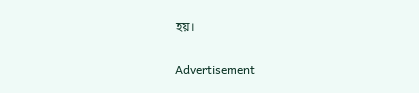হয়।

Advertisement